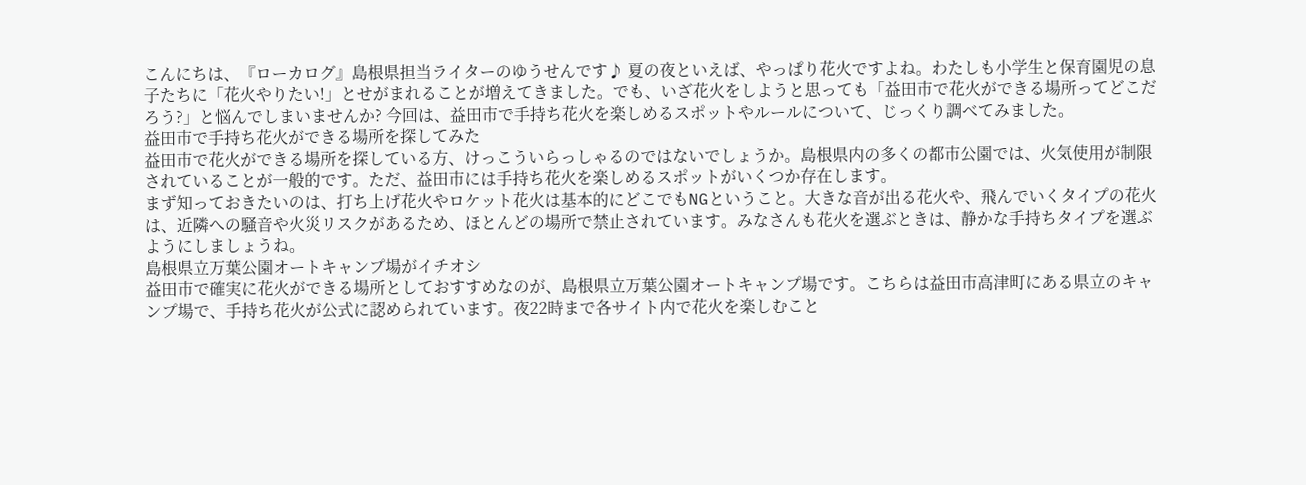こんにちは、『ローカログ』島根県担当ライターのゆうせんです♪ 夏の夜といえば、やっぱり花火ですよね。わたしも小学生と保育園児の息子たちに「花火やりたい!」とせがまれることが増えてきました。でも、いざ花火をしようと思っても「益田市で花火ができる場所ってどこだろう?」と悩んでしまいませんか? 今回は、益田市で手持ち花火を楽しめるスポットやルールについて、じっくり調べてみました。
益田市で手持ち花火ができる場所を探してみた
益田市で花火ができる場所を探している方、けっこういらっしゃるのではないでしょうか。島根県内の多くの都市公園では、火気使用が制限されていることが一般的です。ただ、益田市には手持ち花火を楽しめるスポットがいくつか存在します。
まず知っておきたいのは、打ち上げ花火やロケット花火は基本的にどこでもNGということ。大きな音が出る花火や、飛んでいくタイプの花火は、近隣への騒音や火災リスクがあるため、ほとんどの場所で禁止されています。みなさんも花火を選ぶときは、静かな手持ちタイプを選ぶようにしましょうね。
島根県立万葉公園オートキャンプ場がイチオシ
益田市で確実に花火ができる場所としておすすめなのが、島根県立万葉公園オートキャンプ場です。こちらは益田市高津町にある県立のキャンプ場で、手持ち花火が公式に認められています。夜22時まで各サイト内で花火を楽しむこと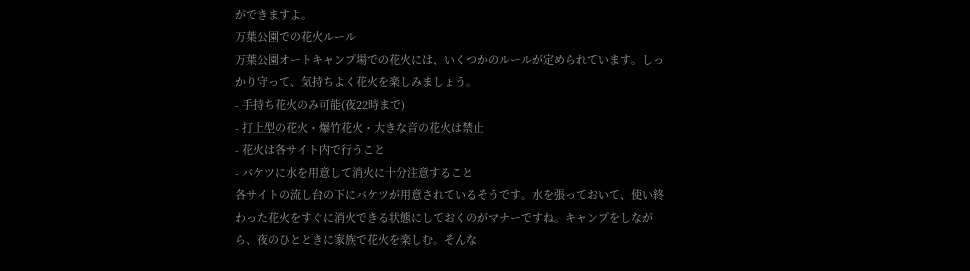ができますよ。
万葉公園での花火ルール
万葉公園オートキャンプ場での花火には、いくつかのルールが定められています。しっかり守って、気持ちよく花火を楽しみましょう。
- 手持ち花火のみ可能(夜22時まで)
- 打上型の花火・爆竹花火・大きな音の花火は禁止
- 花火は各サイト内で行うこと
- バケツに水を用意して消火に十分注意すること
各サイトの流し台の下にバケツが用意されているそうです。水を張っておいて、使い終わった花火をすぐに消火できる状態にしておくのがマナーですね。キャンプをしながら、夜のひとときに家族で花火を楽しむ。そんな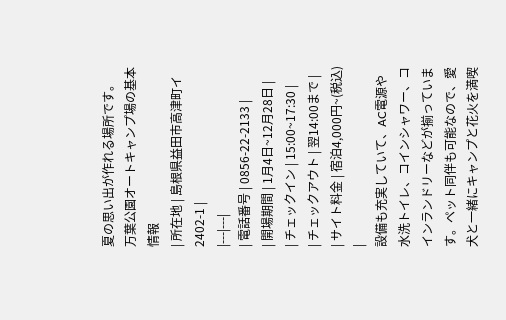夏の思い出が作れる場所です。
万葉公園オートキャンプ場の基本情報
| 所在地 | 島根県益田市高津町イ2402-1 |
|---|---|
| 電話番号 | 0856-22-2133 |
| 開場期間 | 1月4日~12月28日 |
| チェックイン | 15:00~17:30 |
| チェックアウト | 翌14:00まで |
| サイト料金 | 宿泊4,000円~(税込) |
設備も充実していて、AC電源や水洗トイレ、コインシャワー、コインランドリーなどが揃っています。ペット同伴も可能なので、愛犬と一緒にキャンプと花火を満喫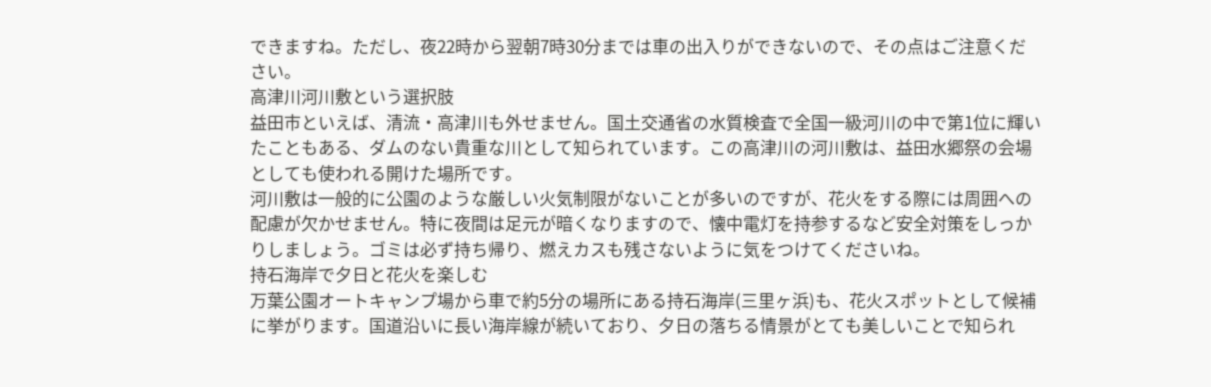できますね。ただし、夜22時から翌朝7時30分までは車の出入りができないので、その点はご注意ください。
高津川河川敷という選択肢
益田市といえば、清流・高津川も外せません。国土交通省の水質検査で全国一級河川の中で第1位に輝いたこともある、ダムのない貴重な川として知られています。この高津川の河川敷は、益田水郷祭の会場としても使われる開けた場所です。
河川敷は一般的に公園のような厳しい火気制限がないことが多いのですが、花火をする際には周囲への配慮が欠かせません。特に夜間は足元が暗くなりますので、懐中電灯を持参するなど安全対策をしっかりしましょう。ゴミは必ず持ち帰り、燃えカスも残さないように気をつけてくださいね。
持石海岸で夕日と花火を楽しむ
万葉公園オートキャンプ場から車で約5分の場所にある持石海岸(三里ヶ浜)も、花火スポットとして候補に挙がります。国道沿いに長い海岸線が続いており、夕日の落ちる情景がとても美しいことで知られ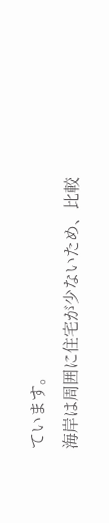ています。
海岸は周囲に住宅が少ないため、比較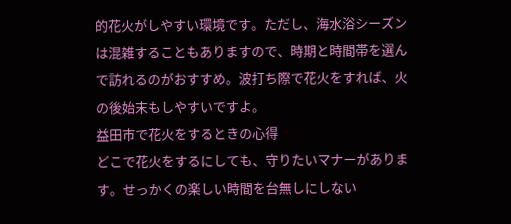的花火がしやすい環境です。ただし、海水浴シーズンは混雑することもありますので、時期と時間帯を選んで訪れるのがおすすめ。波打ち際で花火をすれば、火の後始末もしやすいですよ。
益田市で花火をするときの心得
どこで花火をするにしても、守りたいマナーがあります。せっかくの楽しい時間を台無しにしない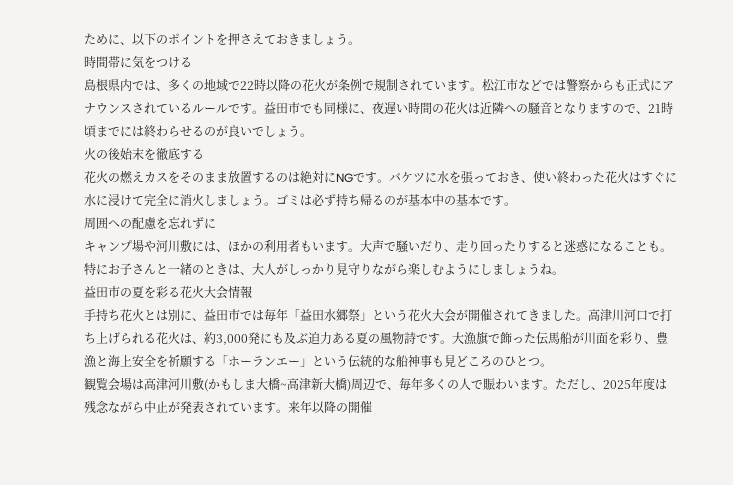ために、以下のポイントを押さえておきましょう。
時間帯に気をつける
島根県内では、多くの地域で22時以降の花火が条例で規制されています。松江市などでは警察からも正式にアナウンスされているルールです。益田市でも同様に、夜遅い時間の花火は近隣への騒音となりますので、21時頃までには終わらせるのが良いでしょう。
火の後始末を徹底する
花火の燃えカスをそのまま放置するのは絶対にNGです。バケツに水を張っておき、使い終わった花火はすぐに水に浸けて完全に消火しましょう。ゴミは必ず持ち帰るのが基本中の基本です。
周囲への配慮を忘れずに
キャンプ場や河川敷には、ほかの利用者もいます。大声で騒いだり、走り回ったりすると迷惑になることも。特にお子さんと一緒のときは、大人がしっかり見守りながら楽しむようにしましょうね。
益田市の夏を彩る花火大会情報
手持ち花火とは別に、益田市では毎年「益田水郷祭」という花火大会が開催されてきました。高津川河口で打ち上げられる花火は、約3,000発にも及ぶ迫力ある夏の風物詩です。大漁旗で飾った伝馬船が川面を彩り、豊漁と海上安全を祈願する「ホーランエー」という伝統的な船神事も見どころのひとつ。
観覧会場は高津河川敷(かもしま大橋~高津新大橋)周辺で、毎年多くの人で賑わいます。ただし、2025年度は残念ながら中止が発表されています。来年以降の開催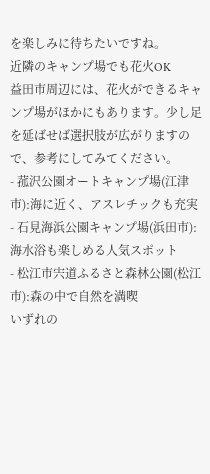を楽しみに待ちたいですね。
近隣のキャンプ場でも花火OK
益田市周辺には、花火ができるキャンプ場がほかにもあります。少し足を延ばせば選択肢が広がりますので、参考にしてみてください。
- 菰沢公園オートキャンプ場(江津市):海に近く、アスレチックも充実
- 石見海浜公園キャンプ場(浜田市):海水浴も楽しめる人気スポット
- 松江市宍道ふるさと森林公園(松江市):森の中で自然を満喫
いずれの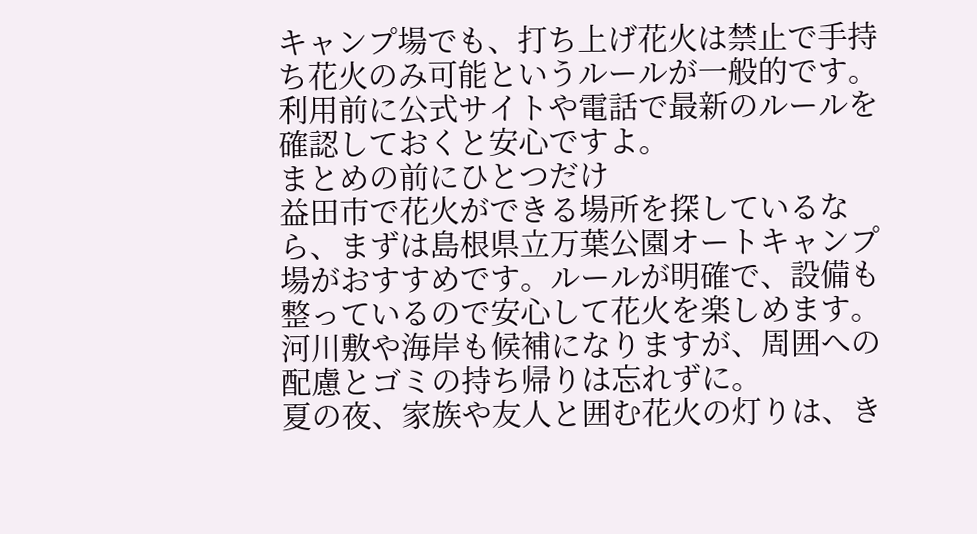キャンプ場でも、打ち上げ花火は禁止で手持ち花火のみ可能というルールが一般的です。利用前に公式サイトや電話で最新のルールを確認しておくと安心ですよ。
まとめの前にひとつだけ
益田市で花火ができる場所を探しているなら、まずは島根県立万葉公園オートキャンプ場がおすすめです。ルールが明確で、設備も整っているので安心して花火を楽しめます。河川敷や海岸も候補になりますが、周囲への配慮とゴミの持ち帰りは忘れずに。
夏の夜、家族や友人と囲む花火の灯りは、き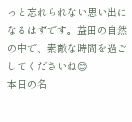っと忘れられない思い出になるはずです。益田の自然の中で、素敵な時間を過ごしてくださいね😊
本日の名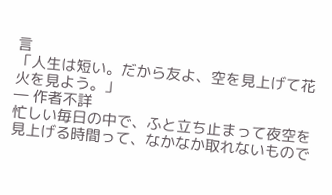言
「人生は短い。だから友よ、空を見上げて花火を見よう。」
― 作者不詳
忙しい毎日の中で、ふと立ち止まって夜空を見上げる時間って、なかなか取れないもので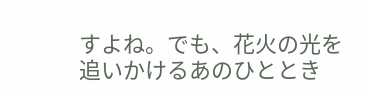すよね。でも、花火の光を追いかけるあのひととき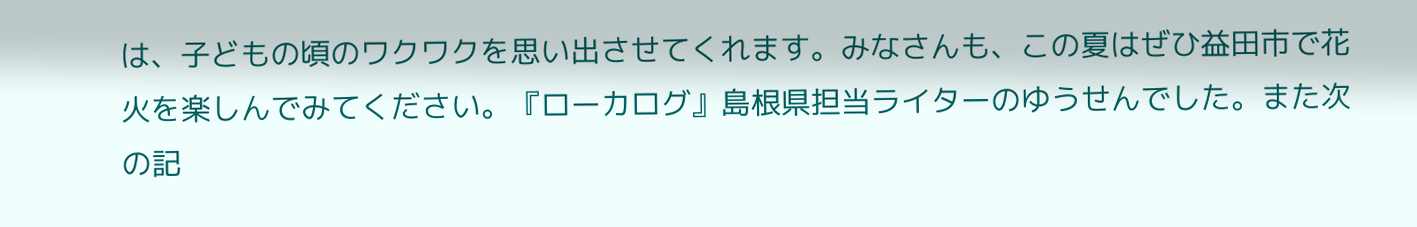は、子どもの頃のワクワクを思い出させてくれます。みなさんも、この夏はぜひ益田市で花火を楽しんでみてください。『ローカログ』島根県担当ライターのゆうせんでした。また次の記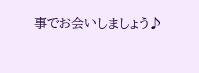事でお会いしましょう♪